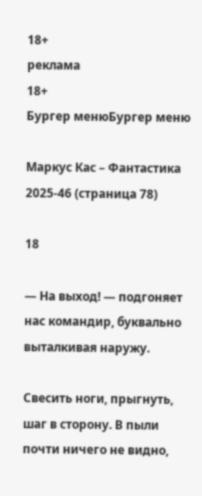18+
реклама
18+
Бургер менюБургер меню

Маркус Кас – Фантастика 2025-46 (страница 78)

18

— На выход! — подгоняет нас командир, буквально выталкивая наружу.

Свесить ноги, прыгнуть, шаг в сторону. В пыли почти ничего не видно,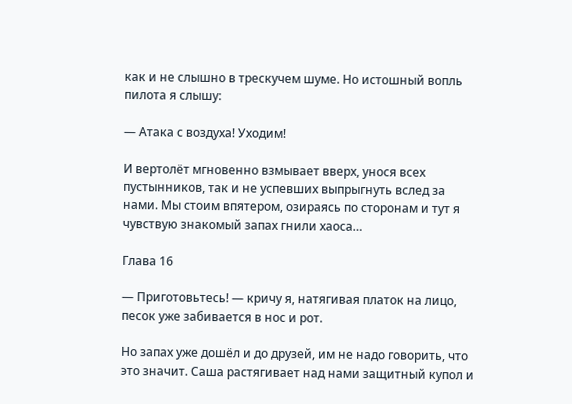как и не слышно в трескучем шуме. Но истошный вопль пилота я слышу:

— Атака с воздуха! Уходим!

И вертолёт мгновенно взмывает вверх, унося всех пустынников, так и не успевших выпрыгнуть вслед за нами. Мы стоим впятером, озираясь по сторонам и тут я чувствую знакомый запах гнили хаоса…

Глава 16

— Приготовьтесь! — кричу я, натягивая платок на лицо, песок уже забивается в нос и рот.

Но запах уже дошёл и до друзей, им не надо говорить, что это значит. Саша растягивает над нами защитный купол и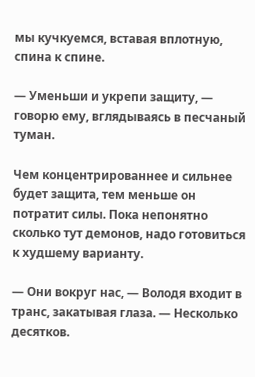мы кучкуемся, вставая вплотную, спина к спине.

— Уменьши и укрепи защиту, — говорю ему, вглядываясь в песчаный туман.

Чем концентрированнее и сильнее будет защита, тем меньше он потратит силы. Пока непонятно сколько тут демонов, надо готовиться к худшему варианту.

— Они вокруг нас, — Володя входит в транс, закатывая глаза. — Несколько десятков.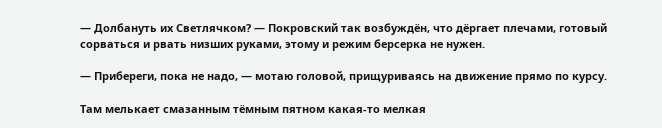— Долбануть их Светлячком? — Покровский так возбуждён, что дёргает плечами, готовый сорваться и рвать низших руками, этому и режим берсерка не нужен.

— Прибереги, пока не надо, — мотаю головой, прищуриваясь на движение прямо по курсу.

Там мелькает смазанным тёмным пятном какая-то мелкая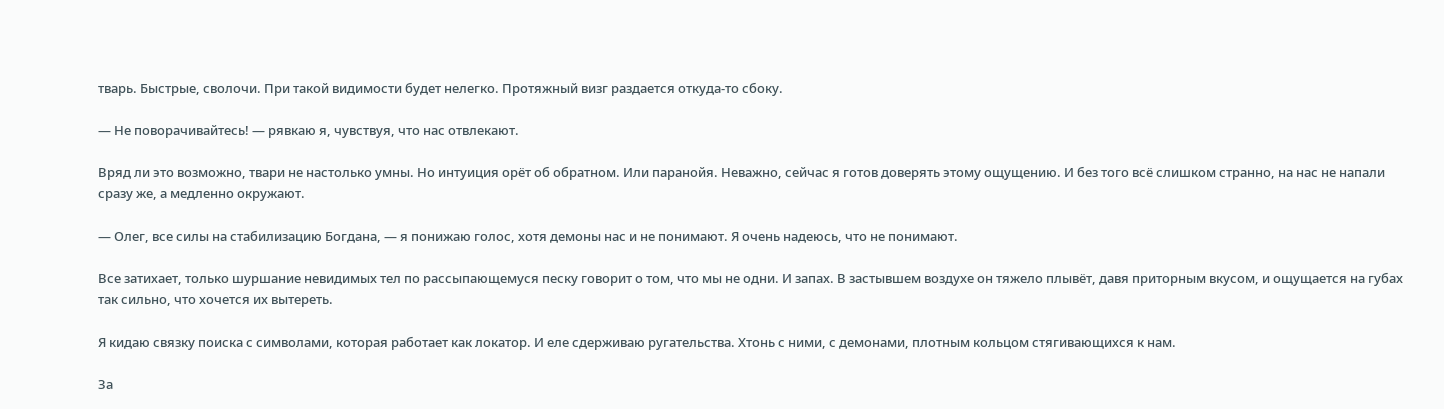тварь. Быстрые, сволочи. При такой видимости будет нелегко. Протяжный визг раздается откуда-то сбоку.

— Не поворачивайтесь! — рявкаю я, чувствуя, что нас отвлекают.

Вряд ли это возможно, твари не настолько умны. Но интуиция орёт об обратном. Или паранойя. Неважно, сейчас я готов доверять этому ощущению. И без того всё слишком странно, на нас не напали сразу же, а медленно окружают.

— Олег, все силы на стабилизацию Богдана, — я понижаю голос, хотя демоны нас и не понимают. Я очень надеюсь, что не понимают.

Все затихает, только шуршание невидимых тел по рассыпающемуся песку говорит о том, что мы не одни. И запах. В застывшем воздухе он тяжело плывёт, давя приторным вкусом, и ощущается на губах так сильно, что хочется их вытереть.

Я кидаю связку поиска с символами, которая работает как локатор. И еле сдерживаю ругательства. Хтонь с ними, с демонами, плотным кольцом стягивающихся к нам.

За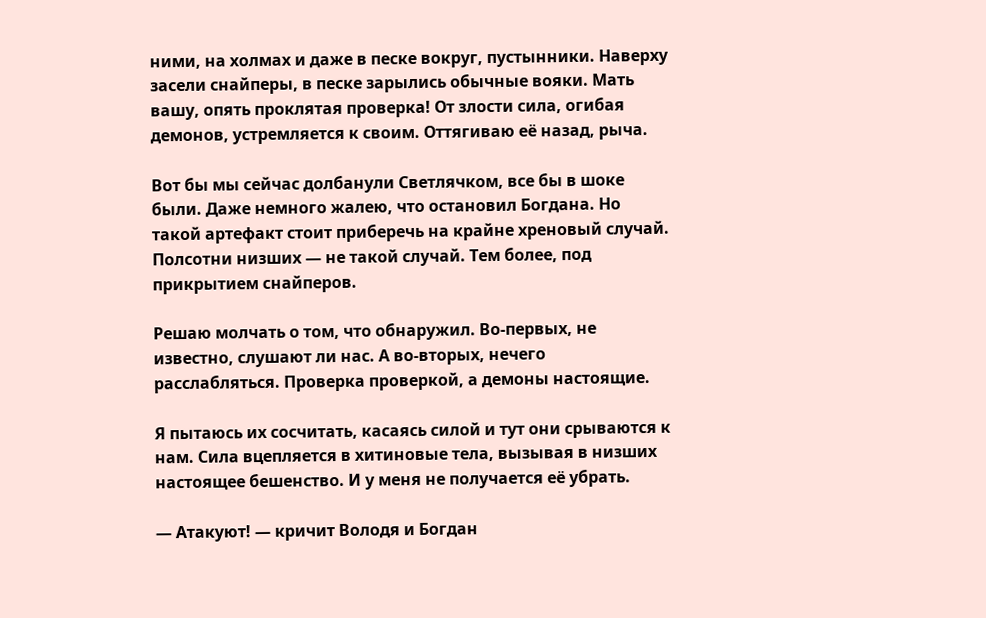ними, на холмах и даже в песке вокруг, пустынники. Наверху засели снайперы, в песке зарылись обычные вояки. Мать вашу, опять проклятая проверка! От злости сила, огибая демонов, устремляется к своим. Оттягиваю её назад, рыча.

Вот бы мы сейчас долбанули Светлячком, все бы в шоке были. Даже немного жалею, что остановил Богдана. Но такой артефакт стоит приберечь на крайне хреновый случай. Полсотни низших — не такой случай. Тем более, под прикрытием снайперов.

Решаю молчать о том, что обнаружил. Во-первых, не известно, слушают ли нас. А во-вторых, нечего расслабляться. Проверка проверкой, а демоны настоящие.

Я пытаюсь их сосчитать, касаясь силой и тут они срываются к нам. Сила вцепляется в хитиновые тела, вызывая в низших настоящее бешенство. И у меня не получается её убрать.

— Атакуют! — кричит Володя и Богдан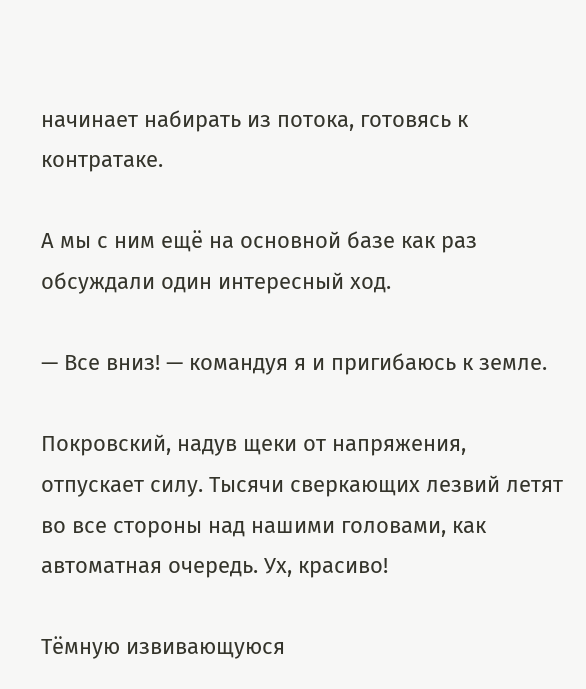начинает набирать из потока, готовясь к контратаке.

А мы с ним ещё на основной базе как раз обсуждали один интересный ход.

— Все вниз! — командуя я и пригибаюсь к земле.

Покровский, надув щеки от напряжения, отпускает силу. Тысячи сверкающих лезвий летят во все стороны над нашими головами, как автоматная очередь. Ух, красиво!

Тёмную извивающуюся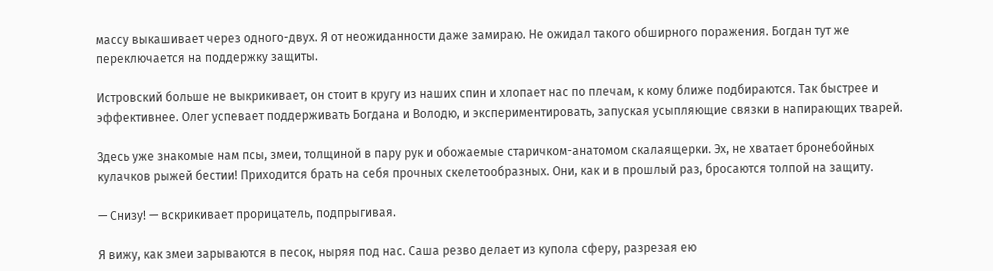массу выкашивает через одного-двух. Я от неожиданности даже замираю. Не ожидал такого обширного поражения. Богдан тут же переключается на поддержку защиты.

Истровский больше не выкрикивает, он стоит в кругу из наших спин и хлопает нас по плечам, к кому ближе подбираются. Так быстрее и эффективнее. Олег успевает поддерживать Богдана и Володю, и экспериментировать, запуская усыпляющие связки в напирающих тварей.

Здесь уже знакомые нам псы, змеи, толщиной в пару рук и обожаемые старичком-анатомом скалаящерки. Эх, не хватает бронебойных кулачков рыжей бестии! Приходится брать на себя прочных скелетообразных. Они, как и в прошлый раз, бросаются толпой на защиту.

— Снизу! — вскрикивает прорицатель, подпрыгивая.

Я вижу, как змеи зарываются в песок, ныряя под нас. Саша резво делает из купола сферу, разрезая ею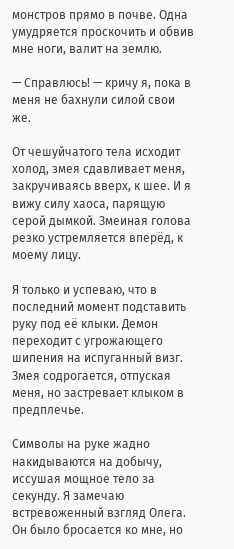монстров прямо в почве. Одна умудряется проскочить и обвив мне ноги, валит на землю.

— Справлюсь! — кричу я, пока в меня не бахнули силой свои же.

От чешуйчатого тела исходит холод, змея сдавливает меня, закручиваясь вверх, к шее. И я вижу силу хаоса, парящую серой дымкой. Змеиная голова резко устремляется вперёд, к моему лицу.

Я только и успеваю, что в последний момент подставить руку под её клыки. Демон переходит с угрожающего шипения на испуганный визг. Змея содрогается, отпуская меня, но застревает клыком в предплечье.

Символы на руке жадно накидываются на добычу, иссушая мощное тело за секунду. Я замечаю встревоженный взгляд Олега. Он было бросается ко мне, но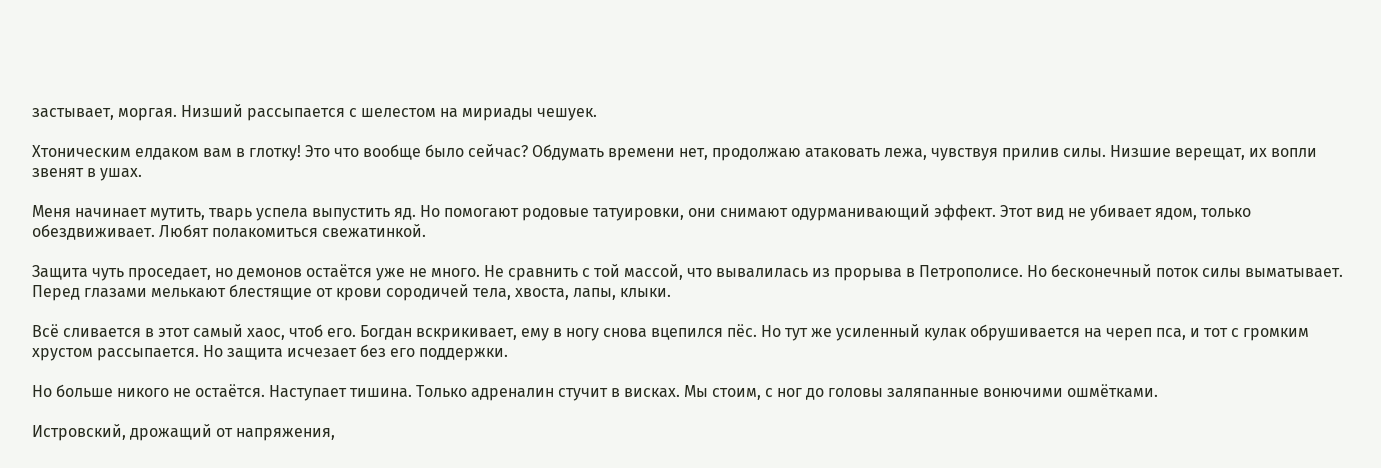застывает, моргая. Низший рассыпается с шелестом на мириады чешуек.

Хтоническим елдаком вам в глотку! Это что вообще было сейчас? Обдумать времени нет, продолжаю атаковать лежа, чувствуя прилив силы. Низшие верещат, их вопли звенят в ушах.

Меня начинает мутить, тварь успела выпустить яд. Но помогают родовые татуировки, они снимают одурманивающий эффект. Этот вид не убивает ядом, только обездвиживает. Любят полакомиться свежатинкой.

Защита чуть проседает, но демонов остаётся уже не много. Не сравнить с той массой, что вывалилась из прорыва в Петрополисе. Но бесконечный поток силы выматывает. Перед глазами мелькают блестящие от крови сородичей тела, хвоста, лапы, клыки.

Всё сливается в этот самый хаос, чтоб его. Богдан вскрикивает, ему в ногу снова вцепился пёс. Но тут же усиленный кулак обрушивается на череп пса, и тот с громким хрустом рассыпается. Но защита исчезает без его поддержки.

Но больше никого не остаётся. Наступает тишина. Только адреналин стучит в висках. Мы стоим, с ног до головы заляпанные вонючими ошмётками.

Истровский, дрожащий от напряжения,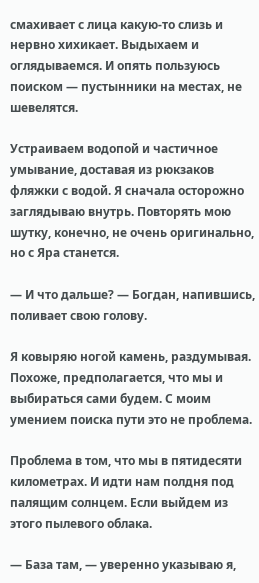смахивает с лица какую-то слизь и нервно хихикает. Выдыхаем и оглядываемся. И опять пользуюсь поиском — пустынники на местах, не шевелятся.

Устраиваем водопой и частичное умывание, доставая из рюкзаков фляжки с водой. Я сначала осторожно заглядываю внутрь. Повторять мою шутку, конечно, не очень оригинально, но с Яра станется.

— И что дальше? — Богдан, напившись, поливает свою голову.

Я ковыряю ногой камень, раздумывая. Похоже, предполагается, что мы и выбираться сами будем. С моим умением поиска пути это не проблема.

Проблема в том, что мы в пятидесяти километрах. И идти нам полдня под палящим солнцем. Если выйдем из этого пылевого облака.

— База там, — уверенно указываю я,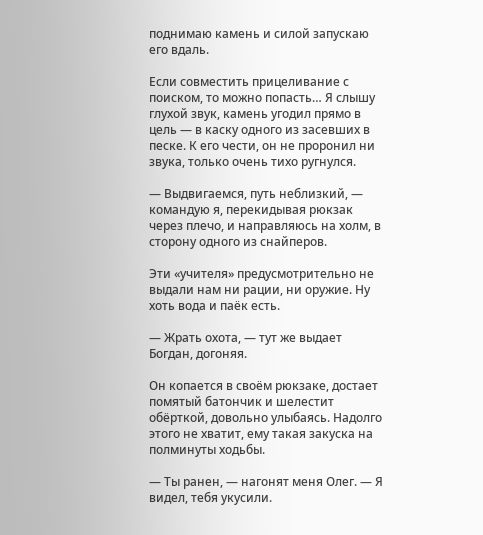поднимаю камень и силой запускаю его вдаль.

Если совместить прицеливание с поиском, то можно попасть… Я слышу глухой звук, камень угодил прямо в цель — в каску одного из засевших в песке. К его чести, он не проронил ни звука, только очень тихо ругнулся.

— Выдвигаемся, путь неблизкий, — командую я, перекидывая рюкзак через плечо, и направляюсь на холм, в сторону одного из снайперов.

Эти «учителя» предусмотрительно не выдали нам ни рации, ни оружие. Ну хоть вода и паёк есть.

— Жрать охота, — тут же выдает Богдан, догоняя.

Он копается в своём рюкзаке, достает помятый батончик и шелестит обёрткой, довольно улыбаясь. Надолго этого не хватит, ему такая закуска на полминуты ходьбы.

— Ты ранен, — нагонят меня Олег. — Я видел, тебя укусили.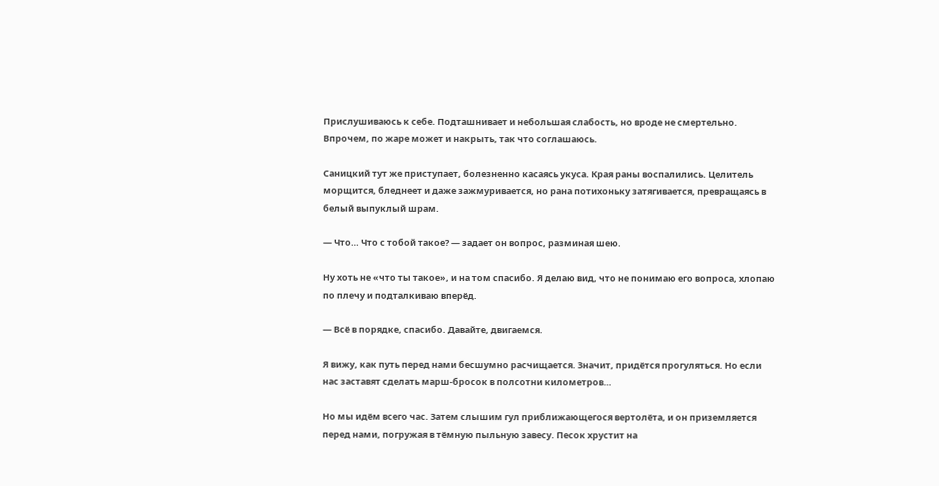Прислушиваюсь к себе. Подташнивает и небольшая слабость, но вроде не смертельно. Впрочем, по жаре может и накрыть, так что соглашаюсь.

Саницкий тут же приступает, болезненно касаясь укуса. Края раны воспалились. Целитель морщится, бледнеет и даже зажмуривается, но рана потихоньку затягивается, превращаясь в белый выпуклый шрам.

— Что… Что с тобой такое? — задает он вопрос, разминая шею.

Ну хоть не «что ты такое», и на том спасибо. Я делаю вид, что не понимаю его вопроса, хлопаю по плечу и подталкиваю вперёд.

— Всё в порядке, спасибо. Давайте, двигаемся.

Я вижу, как путь перед нами бесшумно расчищается. Значит, придётся прогуляться. Но если нас заставят сделать марш-бросок в полсотни километров…

Но мы идём всего час. Затем слышим гул приближающегося вертолёта, и он приземляется перед нами, погружая в тёмную пыльную завесу. Песок хрустит на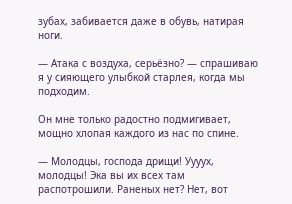зубах, забивается даже в обувь, натирая ноги.

— Атака с воздуха, серьёзно? — спрашиваю я у сияющего улыбкой старлея, когда мы подходим.

Он мне только радостно подмигивает, мощно хлопая каждого из нас по спине.

— Молодцы, господа дрищи! Уууух, молодцы! Эка вы их всех там распотрошили. Раненых нет? Нет, вот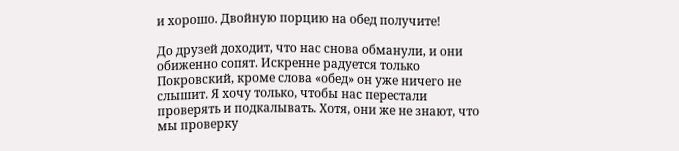и хорошо. Двойную порцию на обед получите!

До друзей доходит, что нас снова обманули, и они обиженно сопят. Искренне радуется только Покровский, кроме слова «обед» он уже ничего не слышит. Я хочу только, чтобы нас перестали проверять и подкалывать. Хотя, они же не знают, что мы проверку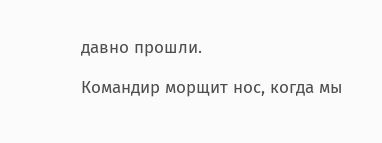давно прошли.

Командир морщит нос, когда мы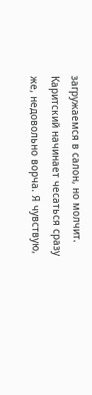загружаемся в салон, но молчит. Каритский начинает чесаться сразу же, недовольно ворча. Я чувствую,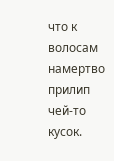что к волосам намертво прилип чей-то кусок.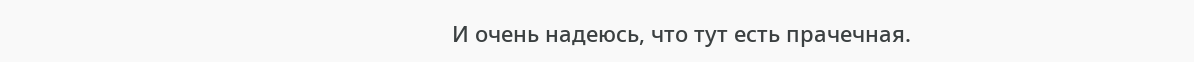И очень надеюсь, что тут есть прачечная.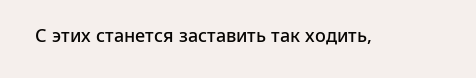С этих станется заставить так ходить,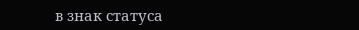в знак статуса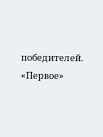победителей. «Первое»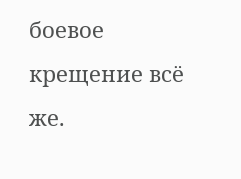боевое крещение всё же.